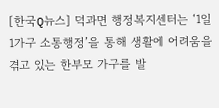[한국Q뉴스] 덕과면 행정복지센터는 ‘1일 1가구 소통행정’을 통해 생활에 어려움을 겪고 있는 한부모 가구를 발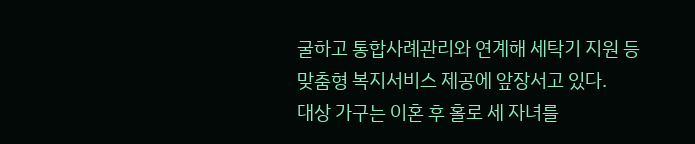굴하고 통합사례관리와 연계해 세탁기 지원 등 맞춤형 복지서비스 제공에 앞장서고 있다.
대상 가구는 이혼 후 홀로 세 자녀를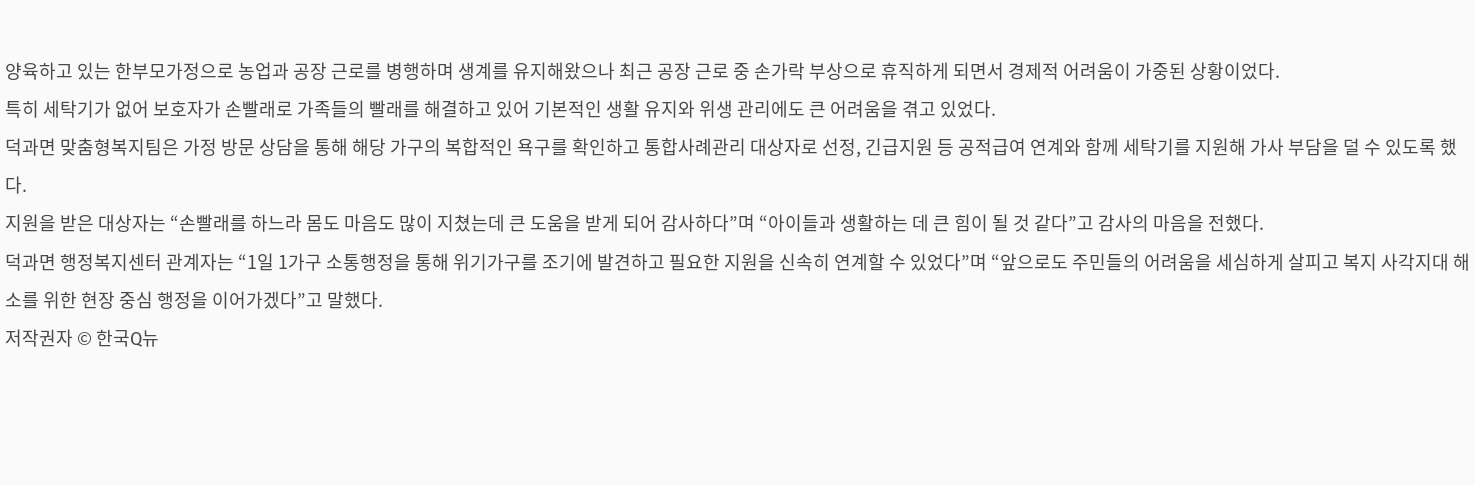양육하고 있는 한부모가정으로 농업과 공장 근로를 병행하며 생계를 유지해왔으나 최근 공장 근로 중 손가락 부상으로 휴직하게 되면서 경제적 어려움이 가중된 상황이었다.
특히 세탁기가 없어 보호자가 손빨래로 가족들의 빨래를 해결하고 있어 기본적인 생활 유지와 위생 관리에도 큰 어려움을 겪고 있었다.
덕과면 맞춤형복지팀은 가정 방문 상담을 통해 해당 가구의 복합적인 욕구를 확인하고 통합사례관리 대상자로 선정, 긴급지원 등 공적급여 연계와 함께 세탁기를 지원해 가사 부담을 덜 수 있도록 했다.
지원을 받은 대상자는 “손빨래를 하느라 몸도 마음도 많이 지쳤는데 큰 도움을 받게 되어 감사하다”며 “아이들과 생활하는 데 큰 힘이 될 것 같다”고 감사의 마음을 전했다.
덕과면 행정복지센터 관계자는 “1일 1가구 소통행정을 통해 위기가구를 조기에 발견하고 필요한 지원을 신속히 연계할 수 있었다”며 “앞으로도 주민들의 어려움을 세심하게 살피고 복지 사각지대 해소를 위한 현장 중심 행정을 이어가겠다”고 말했다.
저작권자 © 한국Q뉴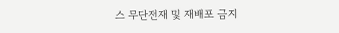스 무단전재 및 재배포 금지